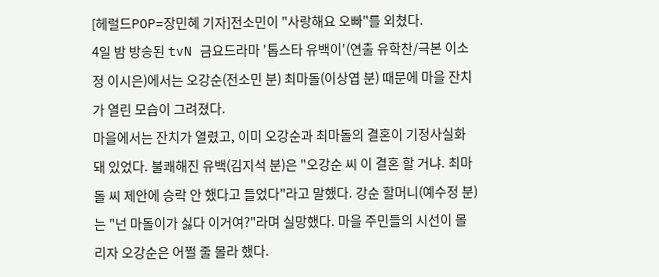[헤럴드POP=장민혜 기자]전소민이 "사랑해요 오빠"를 외쳤다.
4일 밤 방송된 tvN 금요드라마 '톱스타 유백이'(연출 유학찬/극본 이소정 이시은)에서는 오강순(전소민 분) 최마돌(이상엽 분) 때문에 마을 잔치가 열린 모습이 그려졌다.
마을에서는 잔치가 열렸고, 이미 오강순과 최마돌의 결혼이 기정사실화 돼 있었다. 불쾌해진 유백(김지석 분)은 "오강순 씨 이 결혼 할 거냐. 최마돌 씨 제안에 승락 안 했다고 들었다"라고 말했다. 강순 할머니(예수정 분)는 "넌 마돌이가 싫다 이거여?"라며 실망했다. 마을 주민들의 시선이 몰리자 오강순은 어쩔 줄 몰라 했다.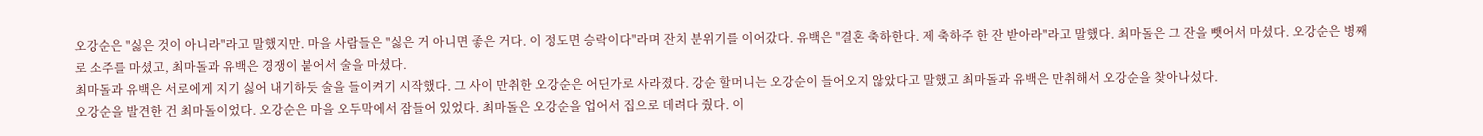오강순은 "싫은 것이 아니라"라고 말했지만. 마을 사람들은 "싫은 거 아니면 좋은 거다. 이 정도면 승락이다"라며 잔치 분위기를 이어갔다. 유백은 "결혼 축하한다. 제 축하주 한 잔 받아라"라고 말했다. 최마돌은 그 잔을 뺏어서 마셨다. 오강순은 병째로 소주를 마셨고, 최마돌과 유백은 경쟁이 붙어서 술을 마셨다.
최마돌과 유백은 서로에게 지기 싫어 내기하듯 술을 들이켜기 시작했다. 그 사이 만취한 오강순은 어딘가로 사라졌다. 강순 할머니는 오강순이 들어오지 않았다고 말했고 최마돌과 유백은 만취해서 오강순을 찾아나섰다.
오강순을 발견한 건 최마돌이었다. 오강순은 마을 오두막에서 잠들어 있었다. 최마돌은 오강순을 업어서 집으로 데려다 줬다. 이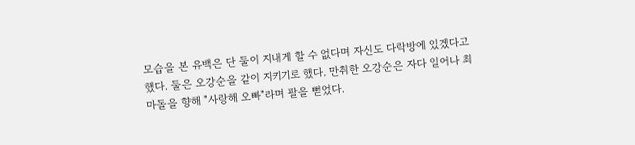모습을 본 유백은 단 둘이 지내게 할 수 없다며 자신도 다락방에 있겠다고 했다. 둘은 오강순을 같이 지키기로 했다. 만취한 오강순은 자다 일어나 최마돌을 향해 "사랑해 오빠"라며 팔을 뻗었다.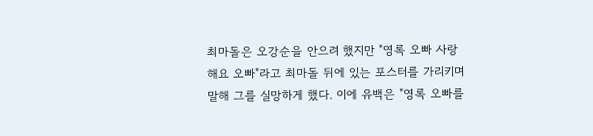최마돌은 오강순을 안으려 했지만 "영록 오빠 사랑해요 오빠"라고 최마돌 뒤에 있는 포스터를 가리키며 말해 그를 실망하게 했다. 이에 유백은 "영록 오빠를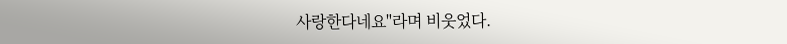사랑한다네요"라며 비웃었다.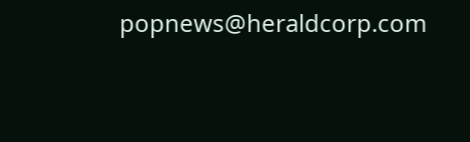popnews@heraldcorp.com